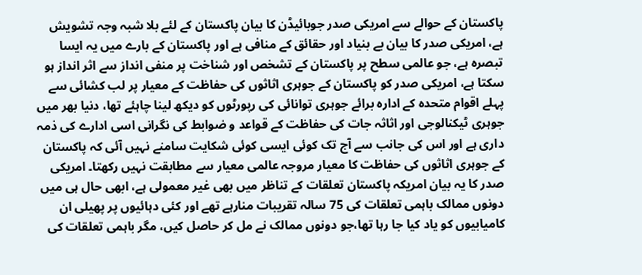پاکستان کے حوالے سے امریکی صدر جوبائیڈن کا بیان پاکستان کے لئے بلا شبہ وجہ تشویش ہے، امریکی صدر کا بیان بے بنیاد اور حقائق کے منافی ہے اور پاکستان کے بارے میں یہ ایسا تبصرہ ہے، جو عالمی سطح پر پاکستان کے تشخص اور شناخت پر منفی انداز سے اثر انداز ہو سکتا ہے، امریکی صدر کو پاکستان کے جوہری اثاثوں کی حفاظت کے معیار پر لب کشائی سے پہلے اقوام متحدہ کے ادارہ برائے جوہری توانائی کی رپورٹوں کو دیکھ لینا چاہئے تھا، دنیا بھر میں جوہری ٹیکنالوجی اور اثاثہ جات کی حفاظت کے قواعد و ضوابط کی نگرانی اسی ادارے کی ذمہ داری ہے اور اس کی جانب سے آج تک کوئی ایسی کوئی شکایت سامنے نہیں آئی کہ پاکستان کے جوہری اثاثوں کی حفاظت کا معیار مروجہ عالمی معیار سے مطابقت نہیں رکھتا۔ امریکی صدر کا یہ بیان امریکہ پاکستان تعلقات کے تناظر میں بھی غیر معمولی ہے، ابھی حال ہی میں دونوں ممالک باہمی تعلقات کی 75 سالہ تقریبات منارہے تھے اور کئی دہائیوں پر پھیلی ان کامیابیوں کو یاد کیا جا رہا تھا،جو دونوں ممالک نے مل کر حاصل کیں، مگر باہمی تعلقات کی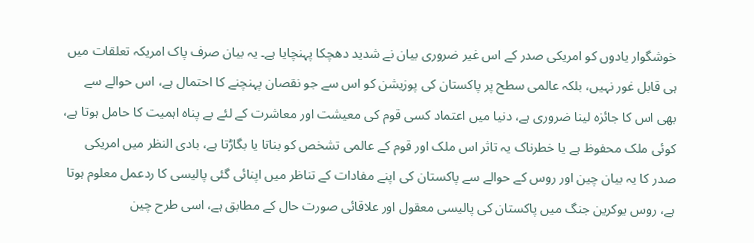خوشگوار یادوں کو امریکی صدر کے اس غیر ضروری بیان نے شدید دھچکا پہنچایا ہے۔ یہ بیان صرف پاک امریکہ تعلقات میں ہی قابل غور نہیں، بلکہ عالمی سطح پر پاکستان کی پوزیشن کو اس سے جو نقصان پہنچنے کا احتمال ہے، اس حوالے سے بھی اس کا جائزہ لینا ضروری ہے، دنیا میں اعتماد کسی قوم کی معیشت اور معاشرت کے لئے بے پناہ اہمیت کا حامل ہوتا ہے، کوئی ملک محفوظ ہے یا خطرناک یہ تاثر اس ملک اور قوم کے عالمی تشخص کو بناتا یا بگاڑتا ہے، بادی النظر میں امریکی صدر کا یہ بیان چین اور روس کے حوالے سے پاکستان کی اپنے مفادات کے تناظر میں اپنائی گئی پالیسی کا ردعمل معلوم ہوتا ہے، روس یوکرین جنگ میں پاکستان کی پالیسی معقول اور علاقائی صورت حال کے مطابق ہے، اسی طرح چین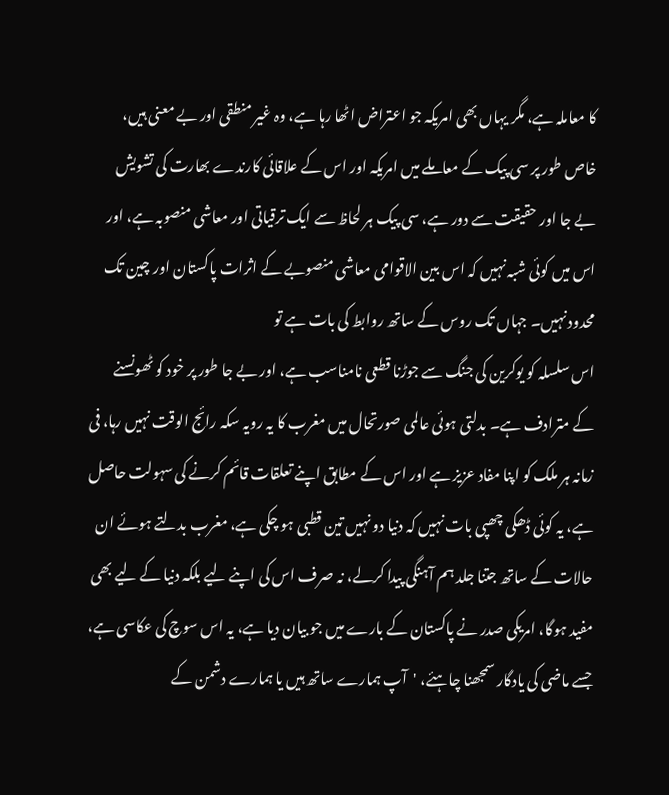کا معاملہ ہے، مگر یہاں بھی امریکہ جو اعتراض اٹھا رہا ہے، وہ غیر منطقی اور بے معنی ہیں، خاص طور پر سی پیک کے معاملے میں امریکہ اور اس کے علاقائی کارندے بھارت کی تشویش بے جا اور حقیقت سے دور ہے، سی پیک ہر لحاظ سے ایک ترقیاتی اور معاشی منصوبہ ہے، اور اس میں کوئی شبہ نہیں کہ اس بین الاقوامی معاشی منصوبے کے اثرات پاکستان اور چین تک محدود نہیں۔ جہاں تک روس کے ساتھ روابط کی بات ہے تو
اس سلسلہ کو یوکرین کی جنگ سے جوڑنا قطعی نامناسب ہے، اور بے جا طور پر خود کو ٹھونسنے کے مترادف ہے۔ بدلتی ہوئی عالمی صورتحال میں مغرب کا یہ رویہ سکہ رائج الوقت نہیں رہا، فی زمانہ ہر ملک کو اپنا مفاد عزیز ہے اور اس کے مطابق اپنے تعلقات قائم کرنے کی سہولت حاصل ہے، یہ کوئی ڈھکی چھپی بات نہیں کہ دنیا دو نہیں تین قطبی ہو چکی ہے، مغرب بدلتے ہوئے ان حالات کے ساتھ جتنا جلد ہم آہنگی پیدا کرلے، نہ صرف اس کی اپنے لیے بلکہ دنیا کے لیے بھی مفید ہوگا، امریکی صدر نے پاکستان کے بارے میں جو بیان دیا ہے، یہ اس سوچ کی عکاسی ہے، جسے ماضی کی یادگار سمجھنا چاہئے، 'آپ ہمارے ساتھ ہیں یا ہمارے دشمن کے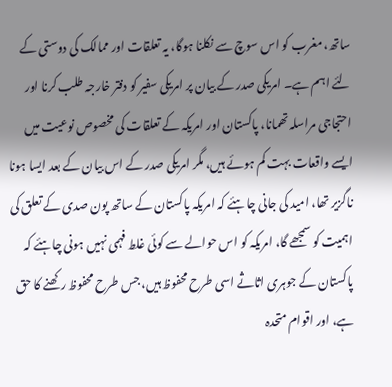ساتھ، مغرب کو اس سوچ سے نکلنا ہوگا، یہ تعلقات اور ممالک کی دوستی کے لئے اہم ہے۔ امریکی صدر کے بیان پر امریکی سفیر کو دفتر خارجہ طلب کرنا اور احتجاجی مراسلہ تھمانا، پاکستان اور امریکہ کے تعلقات کی مخصوص نوعیت میں ایسے واقعات بہت کم ہوئے ہیں، مگر امریکی صدر کے اس بیان کے بعد ایسا ہونا ناگزیر تھا، امید کی جانی چاہئے کہ امریکہ پاکستان کے ساتھ پون صدی کے تعلق کی اہمیت کو سمجھے گا، امریکہ کو اس حوالے سے کوئی غلط فہمی نہیں ہونی چاہئے کہ پاکستان کے جوہری اثاثے اسی طرح محفوظ ہیں، جس طرح محفوظ رکھنے کا حق ہے، اور اقوام متحدہ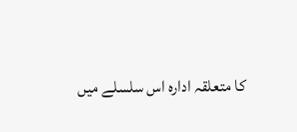کا متعلقہ ادارہ اس سلسلے میں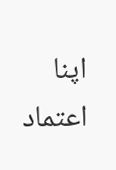اپنا اعتماد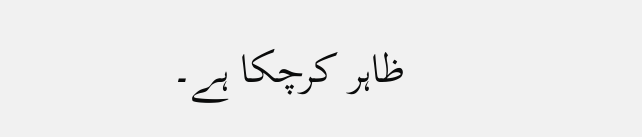ظاہر کرچکا ہے۔